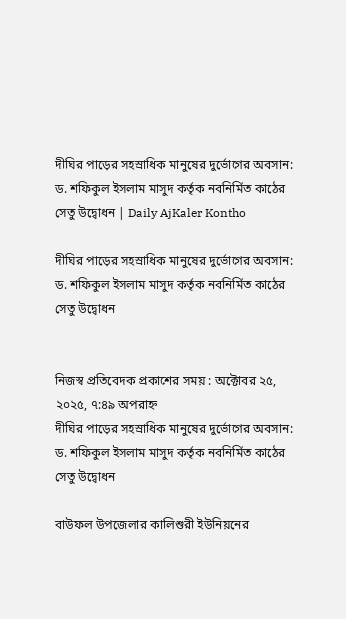দীঘির পাড়ের সহস্রাধিক মানুষের দুর্ভোগের অবসান: ড. শফিকুল ইসলাম মাসুদ কর্তৃক নবনির্মিত কাঠের সেতু উদ্বোধন | Daily AjKaler Kontho

দীঘির পাড়ের সহস্রাধিক মানুষের দুর্ভোগের অবসান: ড. শফিকুল ইসলাম মাসুদ কর্তৃক নবনির্মিত কাঠের সেতু উদ্বোধন


নিজস্ব প্রতিবেদক প্রকাশের সময় : অক্টোবর ২৫, ২০২৫, ৭:৪৯ অপরাহ্ন
দীঘির পাড়ের সহস্রাধিক মানুষের দুর্ভোগের অবসান: ড. শফিকুল ইসলাম মাসুদ কর্তৃক নবনির্মিত কাঠের সেতু উদ্বোধন

বাউফল উপজেলার কালিশুরী ইউনিয়নের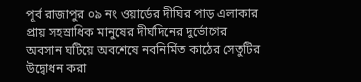পূর্ব রাজাপুর ০৯ নং ওয়ার্ডের দীঘির পাড় এলাকার প্রায় সহস্রাধিক মানুষের দীর্ঘদিনের দুর্ভোগের অবসান ঘটিয়ে অবশেষে নবনির্মিত কাঠের সেতুটির উদ্বোধন করা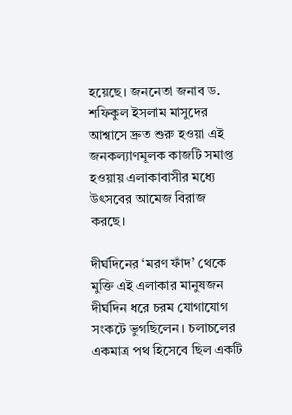হয়েছে। জননেতা জনাব ড. শফিকুল ইসলাম মাসুদের আশ্বাসে দ্রুত শুরু হওয়া এই জনকল্যাণমূলক কাজটি সমাপ্ত হওয়ায় এলাকাবাসীর মধ্যে উৎসবের আমেজ বিরাজ করছে।

দীর্ঘদিনের ‘মরণ ফাঁদ’ থেকে মুক্তি এই এলাকার মানুষজন দীর্ঘদিন ধরে চরম যোগাযোগ সংকটে ভুগছিলেন। চলাচলের একমাত্র পথ হিসেবে ছিল একটি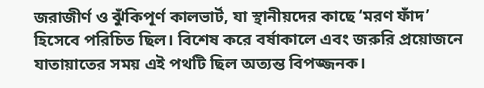জরাজীর্ণ ও ঝুঁকিপূর্ণ কালভার্ট, যা স্থানীয়দের কাছে ‘মরণ ফাঁদ’ হিসেবে পরিচিত ছিল। বিশেষ করে বর্ষাকালে এবং জরুরি প্রয়োজনে যাতায়াতের সময় এই পথটি ছিল অত্যন্ত বিপজ্জনক।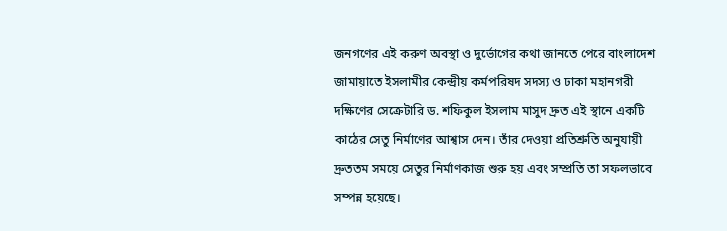জনগণের এই করুণ অবস্থা ও দুর্ভোগের কথা জানতে পেরে বাংলাদেশ জামায়াতে ইসলামীর কেন্দ্রীয় কর্মপরিষদ সদস্য ও ঢাকা মহানগরী দক্ষিণের সেক্রেটারি ড. শফিকুল ইসলাম মাসুদ দ্রুত এই স্থানে একটি কাঠের সেতু নির্মাণের আশ্বাস দেন। তাঁর দেওয়া প্রতিশ্রুতি অনুযায়ী দ্রুততম সময়ে সেতুর নির্মাণকাজ শুরু হয় এবং সম্প্রতি তা সফলভাবে সম্পন্ন হয়েছে।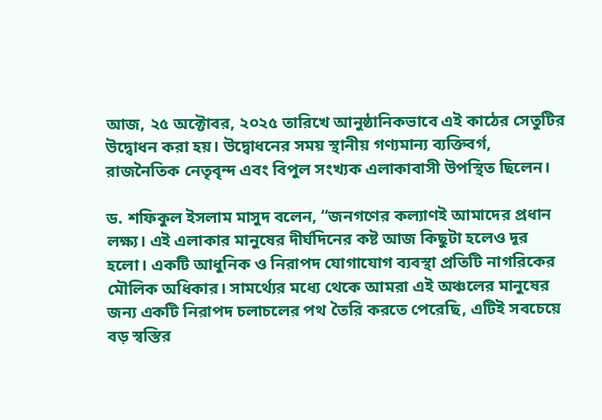আজ, ২৫ অক্টোবর, ২০২৫ তারিখে আনুষ্ঠানিকভাবে এই কাঠের সেতুটির উদ্বোধন করা হয়। উদ্বোধনের সময় স্থানীয় গণ্যমান্য ব্যক্তিবর্গ, রাজনৈতিক নেতৃবৃন্দ এবং বিপুল সংখ্যক এলাকাবাসী উপস্থিত ছিলেন।

ড. শফিকুল ইসলাম মাসুদ বলেন, “জনগণের কল্যাণই আমাদের প্রধান লক্ষ্য। এই এলাকার মানুষের দীর্ঘদিনের কষ্ট আজ কিছুটা হলেও দূর হলো। একটি আধুনিক ও নিরাপদ যোগাযোগ ব্যবস্থা প্রতিটি নাগরিকের মৌলিক অধিকার। সামর্থ্যের মধ্যে থেকে আমরা এই অঞ্চলের মানুষের জন্য একটি নিরাপদ চলাচলের পথ তৈরি করতে পেরেছি, এটিই সবচেয়ে বড় স্বস্তির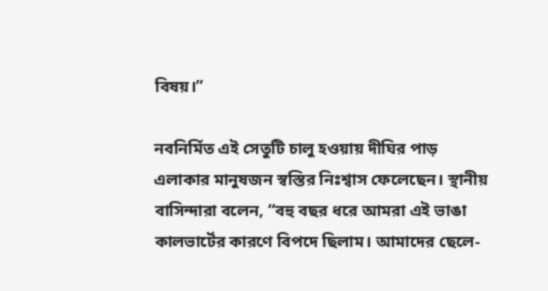বিষয়।”

নবনির্মিত এই সেতুটি চালু হওয়ায় দীঘির পাড় এলাকার মানুষজন স্বস্তির নিঃশ্বাস ফেলেছেন। স্থানীয় বাসিন্দারা বলেন, “বহু বছর ধরে আমরা এই ভাঙা কালভার্টের কারণে বিপদে ছিলাম। আমাদের ছেলে-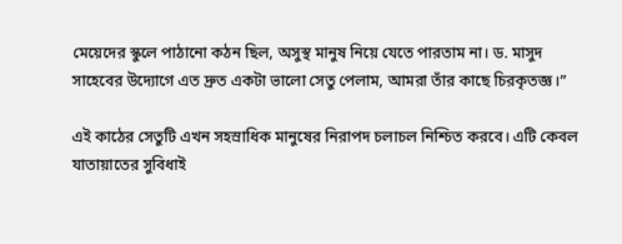মেয়েদের স্কুলে পাঠানো কঠন ছিল, অসুস্থ মানুষ নিয়ে যেতে পারতাম না। ড. মাসুদ সাহেবের উদ্যোগে এত দ্রুত একটা ভালো সেতু পেলাম, আমরা তাঁর কাছে চিরকৃতজ্ঞ।”

এই কাঠের সেতুটি এখন সহস্রাধিক মানুষের নিরাপদ চলাচল নিশ্চিত করবে। এটি কেবল যাতায়াতের সুবিধাই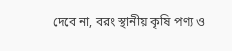দেবে না, বরং স্থানীয় কৃষি পণ্য ও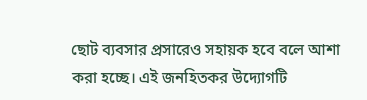ছোট ব্যবসার প্রসারেও সহায়ক হবে বলে আশা করা হচ্ছে। এই জনহিতকর উদ্যোগটি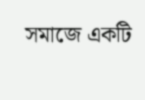সমাজে একটি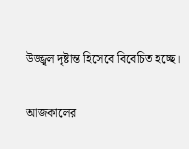উজ্জ্বল দৃষ্টান্ত হিসেবে বিবেচিত হচ্ছে।

আজকালের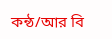কন্ঠ/আর বি